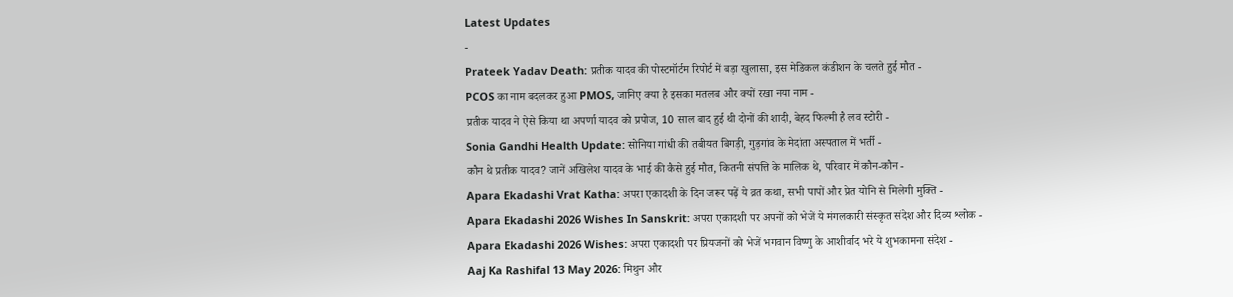Latest Updates
-
Prateek Yadav Death: प्रतीक यादव की पोस्टमॉर्टम रिपोर्ट में बड़ा खुलासा, इस मेडिकल कंडीशन के चलते हुई मौत -
PCOS का नाम बदलकर हुआ PMOS, जानिए क्या है इसका मतलब और क्यों रखा नया नाम -
प्रतीक यादव ने ऐसे किया था अपर्णा यादव को प्रपोज, 10 साल बाद हुई थी दोनों की शादी, बेहद फिल्मी है लव स्टोरी -
Sonia Gandhi Health Update: सोनिया गांधी की तबीयत बिगड़ी, गुड़गांव के मेदांता अस्पताल में भर्ती -
कौन थे प्रतीक यादव? जानें अखिलेश यादव के भाई की कैसे हुई मौत, कितनी संपत्ति के मालिक थे, परिवार में कौन-कौन -
Apara Ekadashi Vrat Katha: अपरा एकादशी के दिन जरूर पढ़ें ये व्रत कथा, सभी पापों और प्रेत योनि से मिलेगी मुक्ति -
Apara Ekadashi 2026 Wishes In Sanskrit: अपरा एकादशी पर अपनों को भेजें ये मंगलकारी संस्कृत संदेश और दिव्य श्लोक -
Apara Ekadashi 2026 Wishes: अपरा एकादशी पर प्रियजनों को भेजें भगवान विष्णु के आशीर्वाद भरे ये शुभकामना संदेश -
Aaj Ka Rashifal 13 May 2026: मिथुन और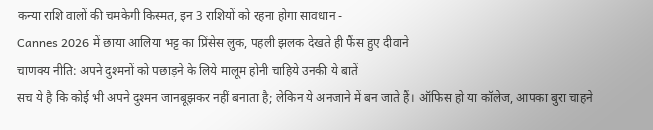कन्या राशि वालों की चमकेगी किस्मत, इन 3 राशियों को रहना होगा सावधान -
Cannes 2026 में छाया आलिया भट्ट का प्रिंसेस लुक, पहली झलक देखते ही फैंस हुए दीवाने
चाणक्य नीति: अपने दुश्मनों को पछाड़ने के लिये मालूम होनी चाहिये उनकी ये बातें
सच ये है कि कोई भी अपने दुश्मन जानबूझकर नहीं बनाता है; लेकिन ये अनजाने में बन जाते हैं। ऑफिस हो या कॉलेज, आपका बुरा चाहने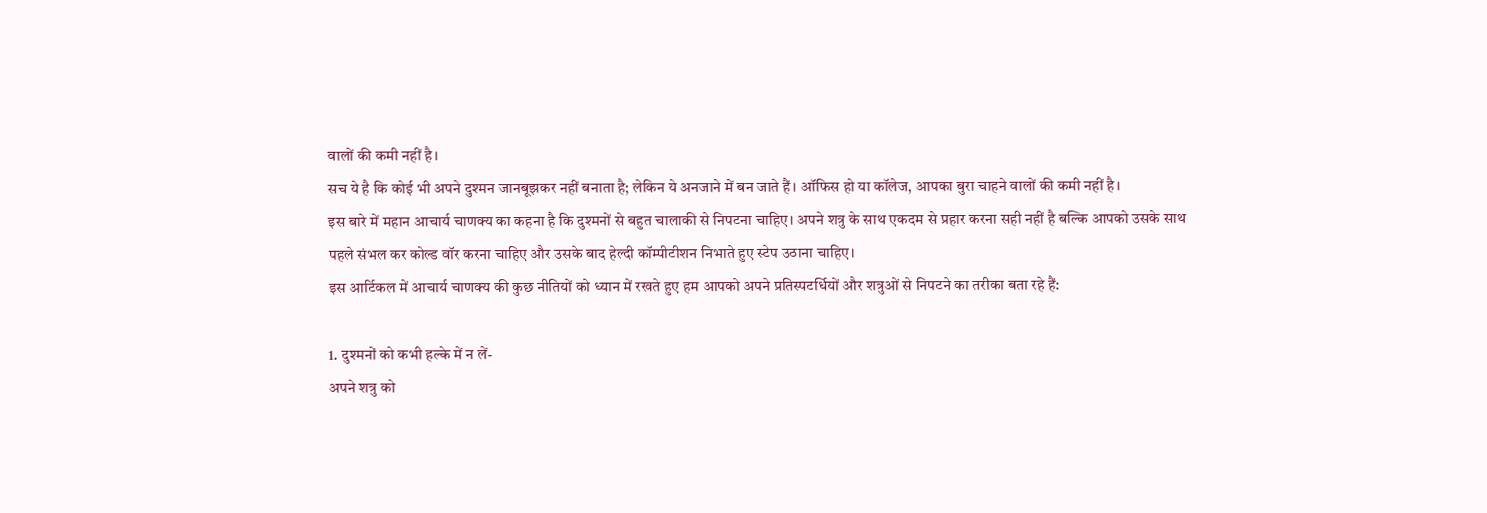वालों की कमी नहीं है।
सच ये है कि कोई भी अपने दुश्मन जानबूझकर नहीं बनाता है; लेकिन ये अनजाने में बन जाते हैं। ऑफिस हो या कॉलेज, आपका बुरा चाहने वालों की कमी नहीं है।
इस बारे में महान आचार्य चाणक्य का कहना है कि दुश्मनों से बहुत चालाकी से निपटना चाहिए। अपने शत्रु के साथ एकदम से प्रहार करना सही नहीं है बल्कि आपको उसके साथ पहले संभल कर कोल्ड वॉर करना चाहिए और उसके बाद हेल्दी कॉम्पीटीशन निभाते हुए स्टेप उठाना चाहिए।
इस आर्टिकल में आचार्य चाणक्य की कुछ नीतियों को ध्यान में रखते हुए हम आपको अपने प्रतिस्पटर्धियों और शत्रुओं से निपटने का तरीका बता रहे हैं:

1. दुश्मनों को कभी हल्के में न लें-
अपने शत्रु को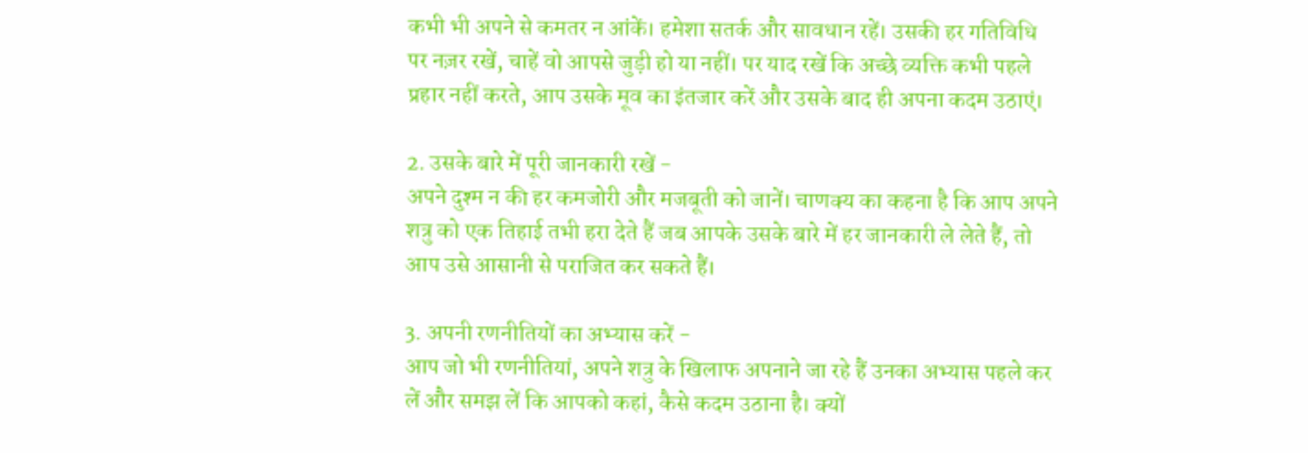कभी भी अपने से कमतर न आंकें। हमेशा सतर्क और सावधान रहें। उसकी हर गतिविधि पर नज़र रखें, चाहें वो आपसे जुड़ी हो या नहीं। पर याद रखें कि अच्छे व्यक्ति कभी पहले प्रहार नहीं करते, आप उसके मूव का इंतजार करें और उसके बाद ही अपना कदम उठाएं।

2. उसके बारे में पूरी जानकारी रखें -
अपने दुश्म न की हर कमजोरी और मजबूती को जानें। चाणक्य का कहना है कि आप अपने शत्रु को एक तिहाई तभी हरा देते हैं जब आपके उसके बारे में हर जानकारी ले लेते हैं, तो आप उसे आसानी से पराजित कर सकते हैं।

3. अपनी रणनीतियों का अभ्यास करें -
आप जो भी रणनीतियां, अपने शत्रु के खिलाफ अपनाने जा रहे हैं उनका अभ्यास पहले कर लें और समझ लें कि आपको कहां, कैसे कदम उठाना है। क्यों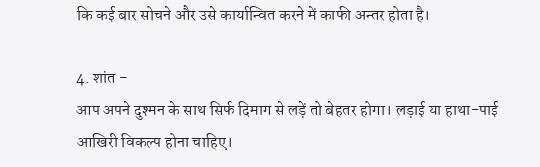कि कई बार सोचने और उसे कार्यान्वित करने में काफी अन्तर होता है।

4. शांत -
आप अपने दुश्मन के साथ सिर्फ दिमाग से लड़ें तो बेहतर होगा। लड़ाई या हाथा-पाई आखिरी विकल्प होना चाहिए।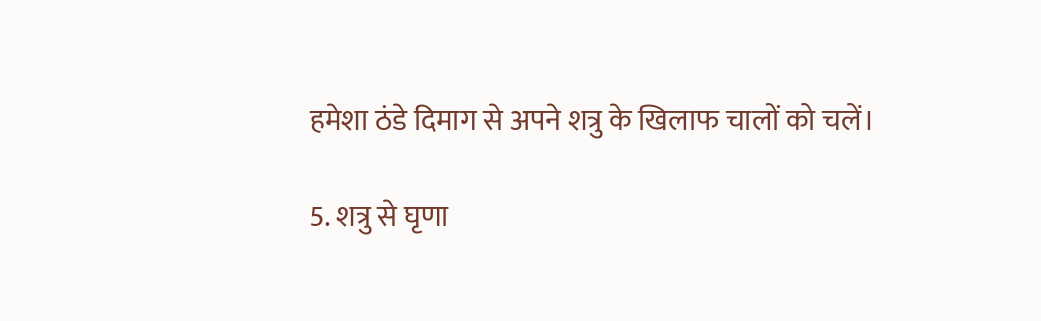हमेशा ठंडे दिमाग से अपने शत्रु के खिलाफ चालों को चलें।

5. शत्रु से घृणा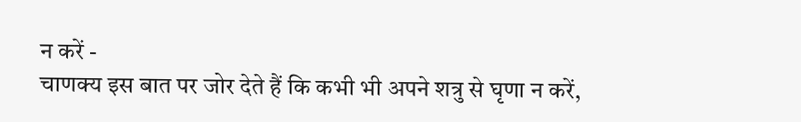न करें -
चाणक्य इस बात पर जोर देते हैं कि कभी भी अपने शत्रु से घृणा न करें,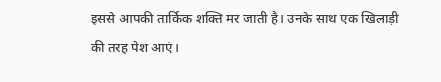इससे आपकी तार्किक शक्ति मर जाती है। उनके साथ एक खिलाड़ी की तरह पेश आएं।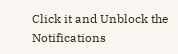Click it and Unblock the Notifications